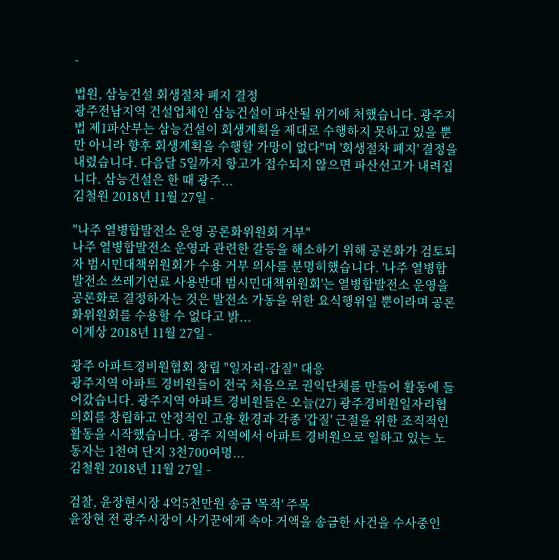-

법원, 삼능건설 회생절차 폐지 결정
광주전남지역 건설업체인 삼능건설이 파산될 위기에 처했습니다. 광주지법 제1파산부는 삼능건설이 회생계획을 제대로 수행하지 못하고 있을 뿐만 아니라 향후 회생계획을 수행할 가망이 없다"며 '회생절차 폐지' 결정을 내렸습니다. 다음달 5일까지 항고가 접수되지 않으면 파산선고가 내려집니다. 삼능건설은 한 때 광주...
김철원 2018년 11월 27일 -

"나주 열병합발전소 운영 공론화위원회 거부"
나주 열병합발전소 운영과 관련한 갈등을 해소하기 위해 공론화가 검토되자 범시민대책위원회가 수용 거부 의사를 분명히했습니다. '나주 열병합발전소 쓰레기연료 사용반대 범시민대책위원회'는 열병합발전소 운영을 공론화로 결정하자는 것은 발전소 가동을 위한 요식행위일 뿐이라며 공론화위원회를 수용할 수 없다고 밝...
이계상 2018년 11월 27일 -

광주 아파트경비원협회 창립 "일자리·갑질" 대응
광주지역 아파트 경비원들이 전국 처음으로 권익단체를 만들어 활동에 들어갔습니다. 광주지역 아파트 경비원들은 오늘(27) 광주경비원일자리협의회를 창립하고 안정적인 고용 환경과 각종 '갑질' 근절을 위한 조직적인 활동을 시작했습니다. 광주 지역에서 아파트 경비원으로 일하고 있는 노동자는 1천여 단지 3천700여명...
김철원 2018년 11월 27일 -

검찰, 윤장현시장 4억5천만원 송금 '목적' 주목
윤장현 전 광주시장이 사기꾼에게 속아 거액을 송금한 사건을 수사중인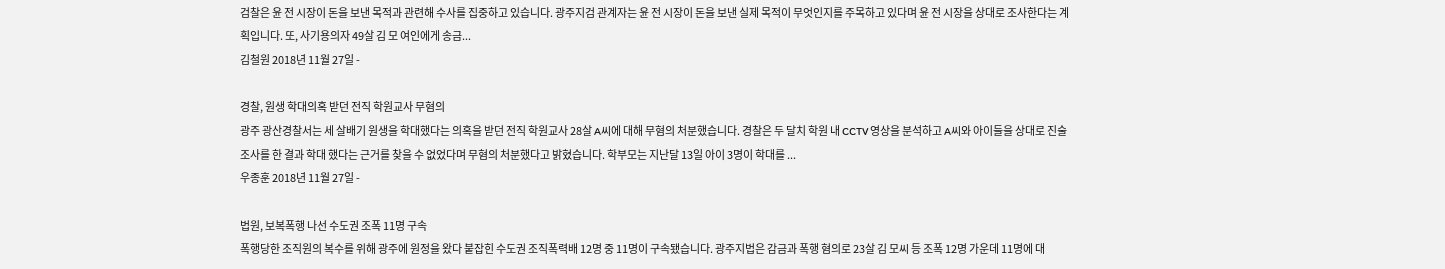검찰은 윤 전 시장이 돈을 보낸 목적과 관련해 수사를 집중하고 있습니다. 광주지검 관계자는 윤 전 시장이 돈을 보낸 실제 목적이 무엇인지를 주목하고 있다며 윤 전 시장을 상대로 조사한다는 계획입니다. 또, 사기용의자 49살 김 모 여인에게 송금...
김철원 2018년 11월 27일 -

경찰, 원생 학대의혹 받던 전직 학원교사 무혐의
광주 광산경찰서는 세 살배기 원생을 학대했다는 의혹을 받던 전직 학원교사 28살 A씨에 대해 무혐의 처분했습니다. 경찰은 두 달치 학원 내 CCTV 영상을 분석하고 A씨와 아이들을 상대로 진술 조사를 한 결과 학대 했다는 근거를 찾을 수 없었다며 무혐의 처분했다고 밝혔습니다. 학부모는 지난달 13일 아이 3명이 학대를 ...
우종훈 2018년 11월 27일 -

법원, 보복폭행 나선 수도권 조폭 11명 구속
폭행당한 조직원의 복수를 위해 광주에 원정을 왔다 붙잡힌 수도권 조직폭력배 12명 중 11명이 구속됐습니다. 광주지법은 감금과 폭행 혐의로 23살 김 모씨 등 조폭 12명 가운데 11명에 대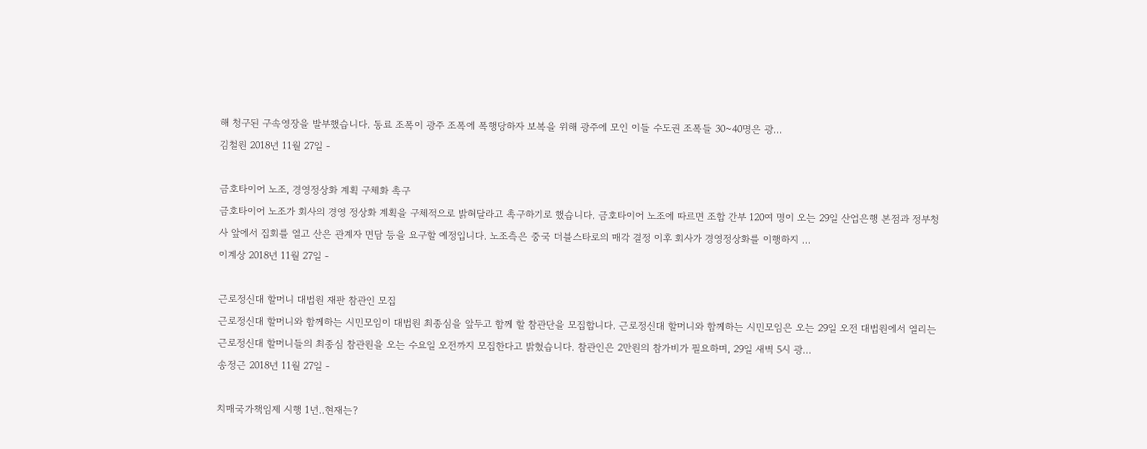해 청구된 구속영장을 발부했습니다. 동료 조폭이 광주 조폭에 폭행당하자 보복을 위해 광주에 모인 이들 수도권 조폭들 30~40명은 광...
김철원 2018년 11월 27일 -

금호타이어 노조, 경영정상화 계획 구체화 촉구
금호타이어 노조가 회사의 경영 정상화 계획을 구체적으로 밝혀달라고 촉구하기로 했습니다. 금호타이어 노조에 따르면 조합 간부 120여 명이 오는 29일 산업은행 본점과 정부청사 앞에서 집회를 열고 산은 관계자 면담 등을 요구할 예정입니다. 노조측은 중국 더블스타로의 매각 결정 이후 회사가 경영정상화를 이행하지 ...
이계상 2018년 11월 27일 -

근로정신대 할머니 대법원 재판 참관인 모집
근로정신대 할머니와 함께하는 시민모임이 대법원 최종심을 앞두고 함께 할 참관단을 모집합니다. 근로정신대 할머니와 함께하는 시민모임은 오는 29일 오전 대법원에서 열리는 근로정신대 할머니들의 최종심 참관원을 오는 수요일 오전까지 모집한다고 밝혔습니다. 참관인은 2만원의 참가비가 필요하며, 29일 새벽 5시 광...
송정근 2018년 11월 27일 -

치매국가책임제 시행 1년..현재는?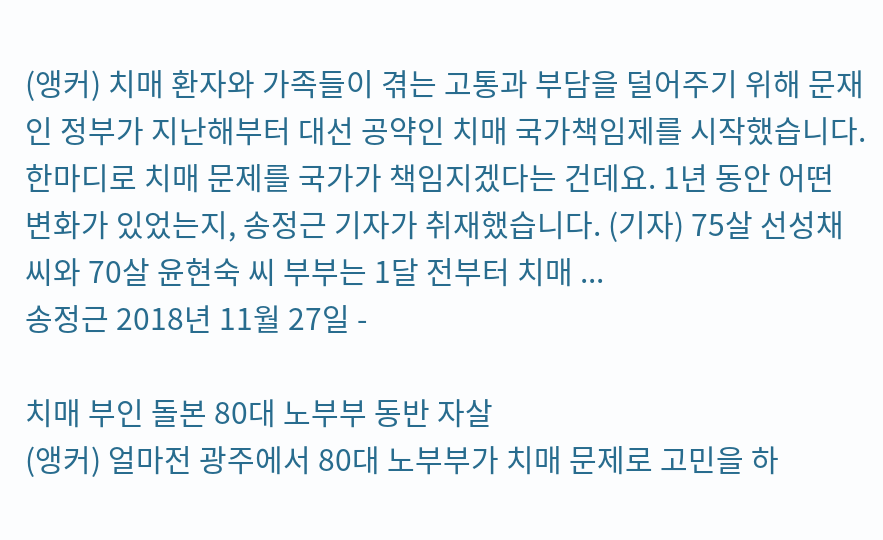(앵커) 치매 환자와 가족들이 겪는 고통과 부담을 덜어주기 위해 문재인 정부가 지난해부터 대선 공약인 치매 국가책임제를 시작했습니다. 한마디로 치매 문제를 국가가 책임지겠다는 건데요. 1년 동안 어떤 변화가 있었는지, 송정근 기자가 취재했습니다. (기자) 75살 선성채 씨와 70살 윤현숙 씨 부부는 1달 전부터 치매 ...
송정근 2018년 11월 27일 -

치매 부인 돌본 80대 노부부 동반 자살
(앵커) 얼마전 광주에서 80대 노부부가 치매 문제로 고민을 하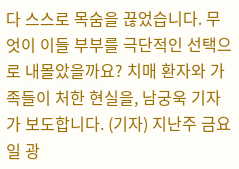다 스스로 목숨을 끊었습니다. 무엇이 이들 부부를 극단적인 선택으로 내몰았을까요? 치매 환자와 가족들이 처한 현실을, 남궁욱 기자가 보도합니다. (기자) 지난주 금요일 광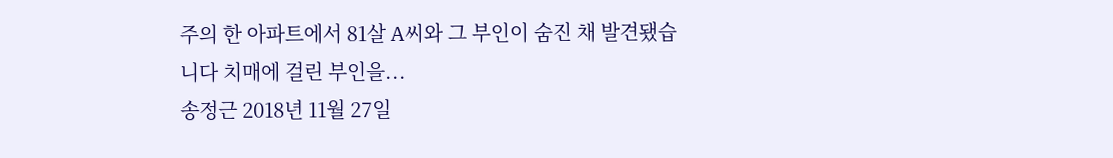주의 한 아파트에서 81살 A씨와 그 부인이 숨진 채 발견됐습니다 치매에 걸린 부인을...
송정근 2018년 11월 27일